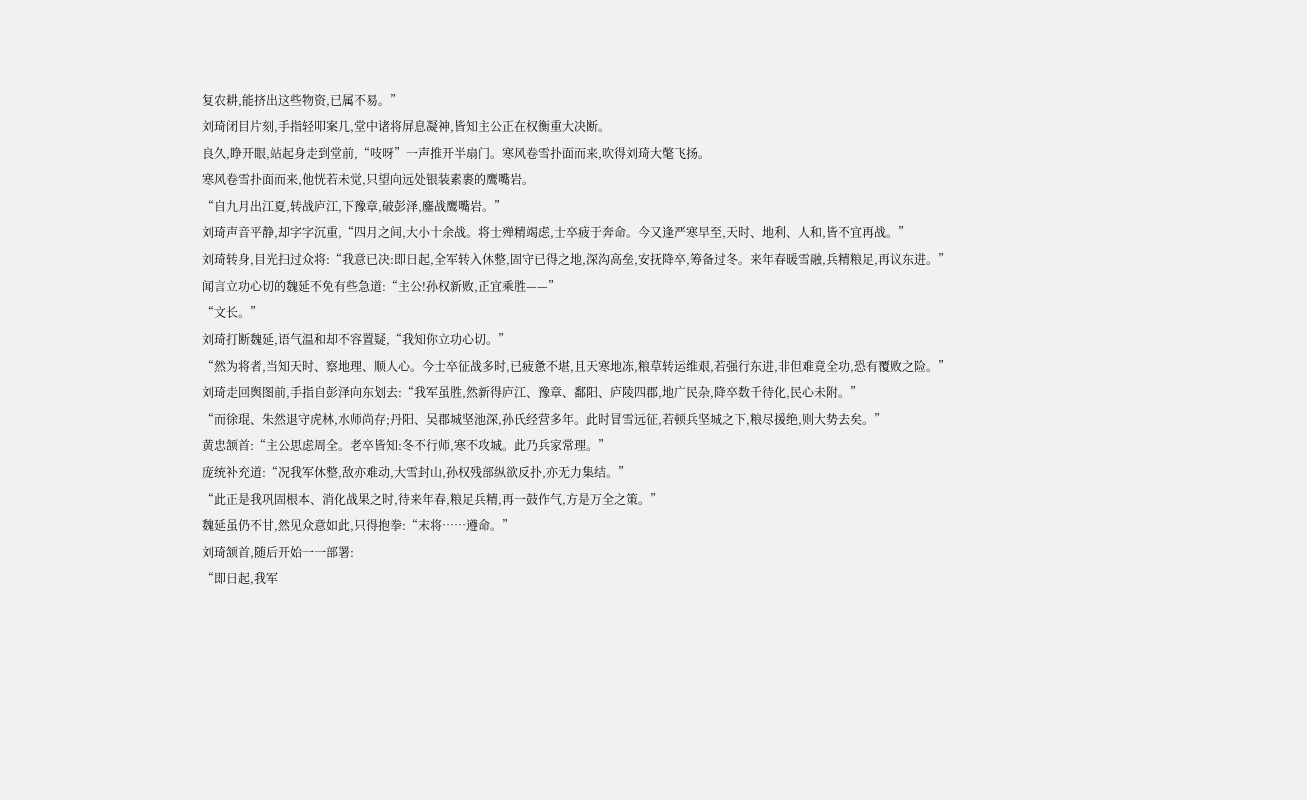复农耕,能挤出这些物资,已属不易。”
刘琦闭目片刻,手指轻叩案几,堂中诸将屏息凝神,皆知主公正在权衡重大决断。
良久,睁开眼,站起身走到堂前,“吱呀”一声推开半扇门。寒风卷雪扑面而来,吹得刘琦大氅飞扬。
寒风卷雪扑面而来,他恍若未觉,只望向远处银装素裹的鹰嘴岩。
“自九月出江夏,转战庐江,下豫章,破彭泽,鏖战鹰嘴岩。”
刘琦声音平静,却字字沉重,“四月之间,大小十余战。将士殚精竭虑,士卒疲于奔命。今又逢严寒早至,天时、地利、人和,皆不宜再战。”
刘琦转身,目光扫过众将:“我意已决:即日起,全军转入休整,固守已得之地,深沟高垒,安抚降卒,筹备过冬。来年春暖雪融,兵精粮足,再议东进。”
闻言立功心切的魏延不免有些急道:“主公!孙权新败,正宜乘胜——”
“文长。”
刘琦打断魏延,语气温和却不容置疑,“我知你立功心切。”
“然为将者,当知天时、察地理、顺人心。今士卒征战多时,已疲惫不堪,且天寒地冻,粮草转运维艰,若强行东进,非但难竟全功,恐有覆败之险。”
刘琦走回舆图前,手指自彭泽向东划去:“我军虽胜,然新得庐江、豫章、鄱阳、庐陵四郡,地广民杂,降卒数千待化,民心未附。”
“而徐琨、朱然退守虎林,水师尚存;丹阳、吴郡城坚池深,孙氏经营多年。此时冒雪远征,若顿兵坚城之下,粮尽援绝,则大势去矣。”
黄忠颔首:“主公思虑周全。老卒皆知:冬不行师,寒不攻城。此乃兵家常理。”
庞统补充道:“况我军休整,敌亦难动,大雪封山,孙权残部纵欲反扑,亦无力集结。”
“此正是我巩固根本、消化战果之时,待来年春,粮足兵精,再一鼓作气,方是万全之策。”
魏延虽仍不甘,然见众意如此,只得抱拳:“末将……遵命。”
刘琦颔首,随后开始一一部署:
“即日起,我军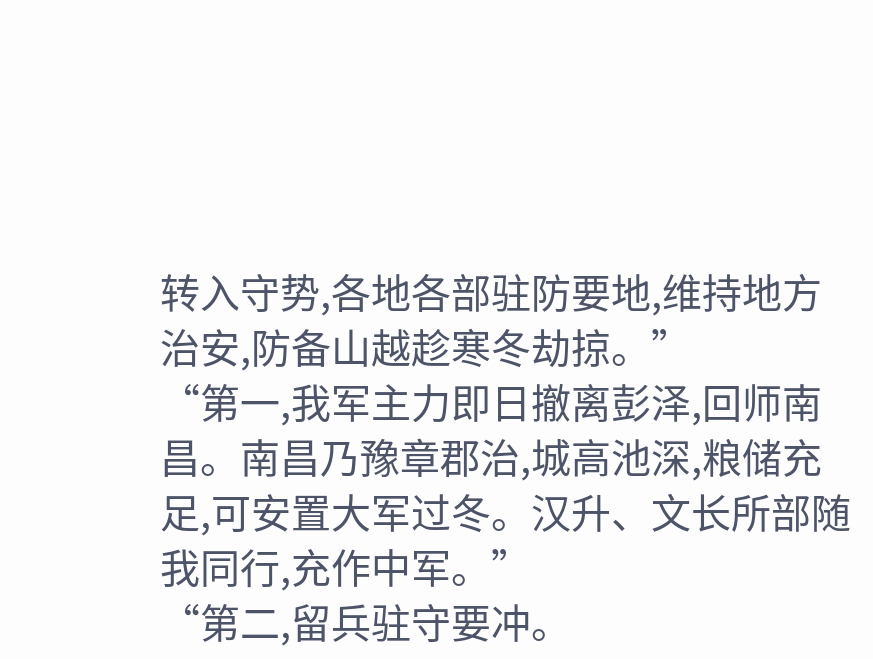转入守势,各地各部驻防要地,维持地方治安,防备山越趁寒冬劫掠。”
“第一,我军主力即日撤离彭泽,回师南昌。南昌乃豫章郡治,城高池深,粮储充足,可安置大军过冬。汉升、文长所部随我同行,充作中军。”
“第二,留兵驻守要冲。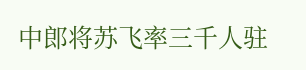中郎将苏飞率三千人驻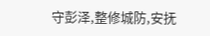守彭泽,整修城防,安抚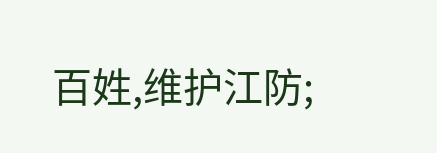百姓,维护江防;